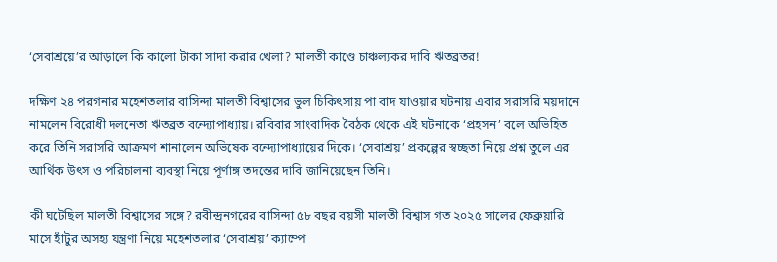‘সেবাশ্রয়ে’র আড়ালে কি কালো টাকা সাদা করার খেলা? মালতী কাণ্ডে চাঞ্চল্যকর দাবি ঋতব্রতর!

দক্ষিণ ২৪ পরগনার মহেশতলার বাসিন্দা মালতী বিশ্বাসের ভুল চিকিৎসায় পা বাদ যাওয়ার ঘটনায় এবার সরাসরি ময়দানে নামলেন বিরোধী দলনেতা ঋতব্রত বন্দ্যোপাধ্যায়। রবিবার সাংবাদিক বৈঠক থেকে এই ঘটনাকে ‘প্রহসন’ বলে অভিহিত করে তিনি সরাসরি আক্রমণ শানালেন অভিষেক বন্দ্যোপাধ্যায়ের দিকে। ‘সেবাশ্রয়’ প্রকল্পের স্বচ্ছতা নিয়ে প্রশ্ন তুলে এর আর্থিক উৎস ও পরিচালনা ব্যবস্থা নিয়ে পূর্ণাঙ্গ তদন্তের দাবি জানিয়েছেন তিনি।

কী ঘটেছিল মালতী বিশ্বাসের সঙ্গে? রবীন্দ্রনগরের বাসিন্দা ৫৮ বছর বয়সী মালতী বিশ্বাস গত ২০২৫ সালের ফেব্রুয়ারি মাসে হাঁটুর অসহ্য যন্ত্রণা নিয়ে মহেশতলার ‘সেবাশ্রয়’ ক্যাম্পে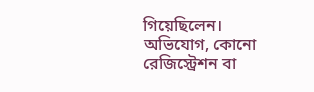গিয়েছিলেন। অভিযোগ, কোনো রেজিস্ট্রেশন বা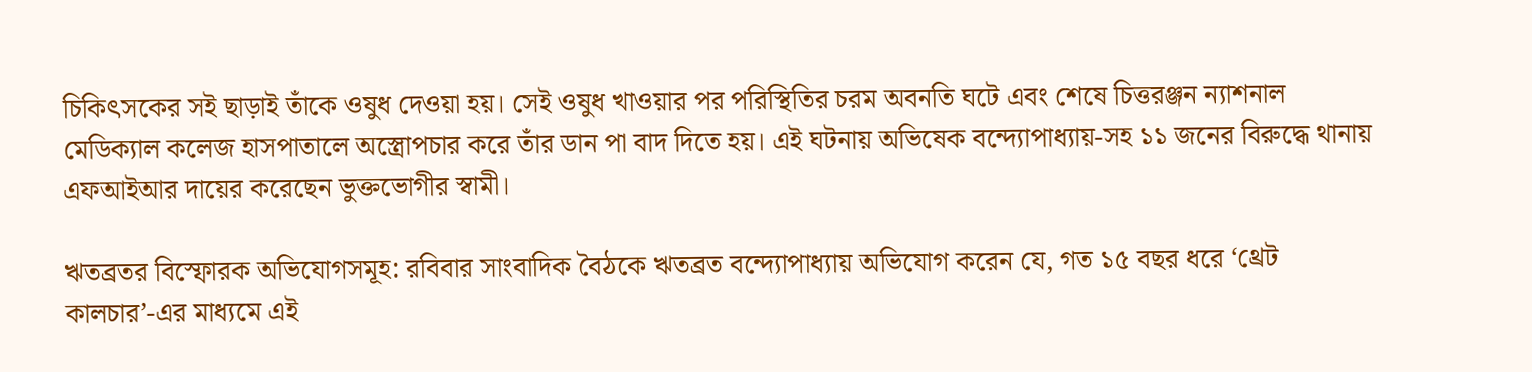চিকিৎসকের সই ছাড়াই তাঁকে ওষুধ দেওয়া হয়। সেই ওষুধ খাওয়ার পর পরিস্থিতির চরম অবনতি ঘটে এবং শেষে চিত্তরঞ্জন ন্যাশনাল মেডিক্যাল কলেজ হাসপাতালে অস্ত্রোপচার করে তাঁর ডান পা বাদ দিতে হয়। এই ঘটনায় অভিষেক বন্দ্যোপাধ্যায়-সহ ১১ জনের বিরুদ্ধে থানায় এফআইআর দায়ের করেছেন ভুক্তভোগীর স্বামী।

ঋতব্রতর বিস্ফোরক অভিযোগসমূহ: রবিবার সাংবাদিক বৈঠকে ঋতব্রত বন্দ্যোপাধ্যায় অভিযোগ করেন যে, গত ১৫ বছর ধরে ‘থ্রেট কালচার’-এর মাধ্যমে এই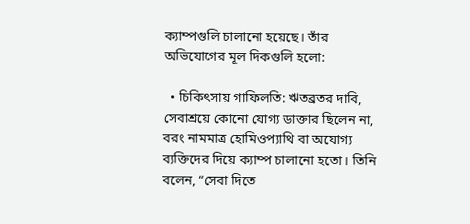ক্যাম্পগুলি চালানো হয়েছে। তাঁর অভিযোগের মূল দিকগুলি হলো:

  • চিকিৎসায় গাফিলতি: ঋতব্রতর দাবি, সেবাশ্রয়ে কোনো যোগ্য ডাক্তার ছিলেন না, বরং নামমাত্র হোমিওপ্যাথি বা অযোগ্য ব্যক্তিদের দিয়ে ক্যাম্প চালানো হতো। তিনি বলেন, “সেবা দিতে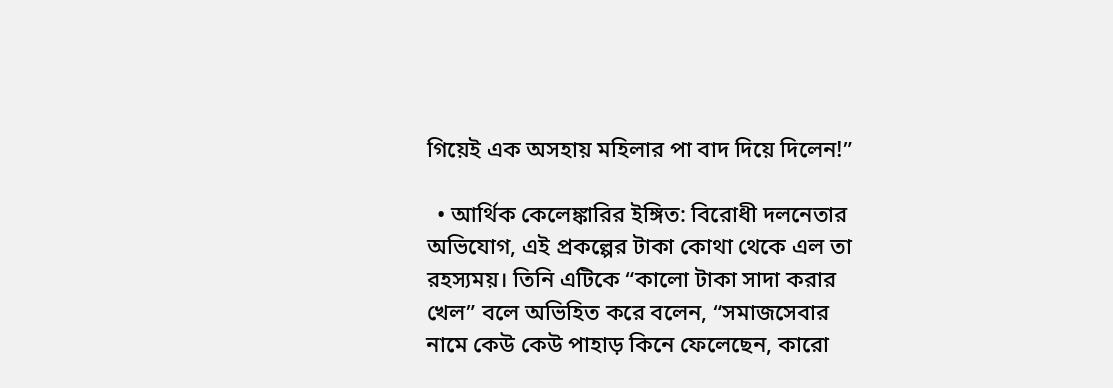গিয়েই এক অসহায় মহিলার পা বাদ দিয়ে দিলেন!”

  • আর্থিক কেলেঙ্কারির ইঙ্গিত: বিরোধী দলনেতার অভিযোগ, এই প্রকল্পের টাকা কোথা থেকে এল তা রহস্যময়। তিনি এটিকে “কালো টাকা সাদা করার খেল” বলে অভিহিত করে বলেন, “সমাজসেবার নামে কেউ কেউ পাহাড় কিনে ফেলেছেন, কারো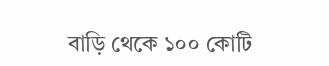বাড়ি থেকে ১০০ কোটি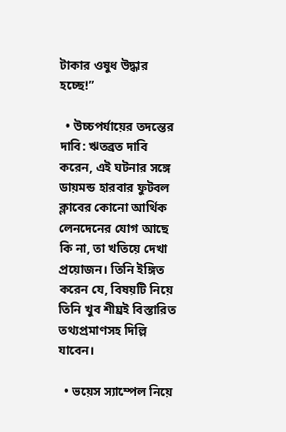টাকার ওষুধ উদ্ধার হচ্ছে!”

  • উচ্চপর্যায়ের তদন্তের দাবি: ঋতব্রত দাবি করেন, এই ঘটনার সঙ্গে ডায়মন্ড হারবার ফুটবল ক্লাবের কোনো আর্থিক লেনদেনের যোগ আছে কি না, তা খতিয়ে দেখা প্রয়োজন। তিনি ইঙ্গিত করেন যে, বিষয়টি নিয়ে তিনি খুব শীঘ্রই বিস্তারিত তথ্যপ্রমাণসহ দিল্লি যাবেন।

  • ভয়েস স্যাম্পেল নিয়ে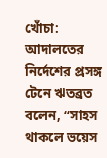খোঁচা: আদালতের নির্দেশের প্রসঙ্গ টেনে ঋতব্রত বলেন, “সাহস থাকলে ভয়েস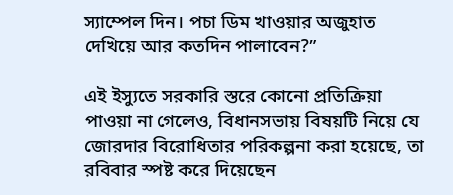স্যাম্পেল দিন। পচা ডিম খাওয়ার অজুহাত দেখিয়ে আর কতদিন পালাবেন?”

এই ইস্যুতে সরকারি স্তরে কোনো প্রতিক্রিয়া পাওয়া না গেলেও, বিধানসভায় বিষয়টি নিয়ে যে জোরদার বিরোধিতার পরিকল্পনা করা হয়েছে, তা রবিবার স্পষ্ট করে দিয়েছেন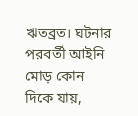ঋতব্রত। ঘটনার পরবর্তী আইনি মোড় কোন দিকে যায়,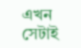এখন সেটাই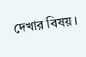দেখার বিষয়।